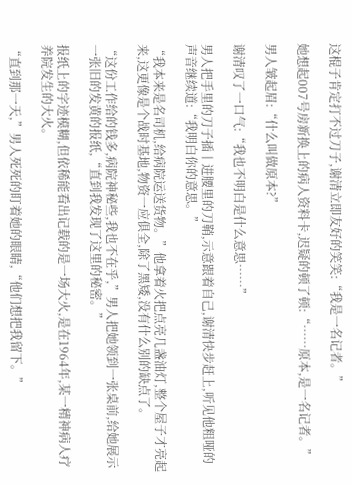这棍子肯定打不过刀子,谢清立即友好的笑笑:“我是一名记者。”

她想起007号房新换上的病人资料卡,迟疑的顿了顿:“……原本,是一名记者。”

男人皱起眉:“什么叫做原本?”

谢清叹了一口气:“我也不明白是什么意思……”

男人把手里的刀子插丨进腰里的刀鞘,示意跟着自己,谢清快步赶上,听见他粗哑的声音继续道:“我明白你的意思。”

“我本来是名司机,给病院运送货物。”他拿着火把点亮几盏油灯,整个屋子才亮起来,这更像是个战时基地,物资一应俱全,除了黑矮,没有什么别的缺点了。

“这份工作给的钱多,病院神秘些,我也不在乎,”男人把她领到一张桌前,给她展示一张旧的发黄的报纸,“直到我发现了这里的秘密。”

报纸上的字迹模糊,但依稀能看出记载的是一场大火,是在1964年,某一精神病人疗养院发生的大火。

“直到那一天,”男人死死的盯着她的眼睛,“他们想把我留下。”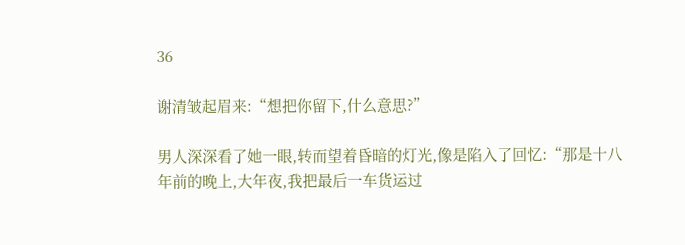36

谢清皱起眉来:“想把你留下,什么意思?”

男人深深看了她一眼,转而望着昏暗的灯光,像是陷入了回忆:“那是十八年前的晚上,大年夜,我把最后一车货运过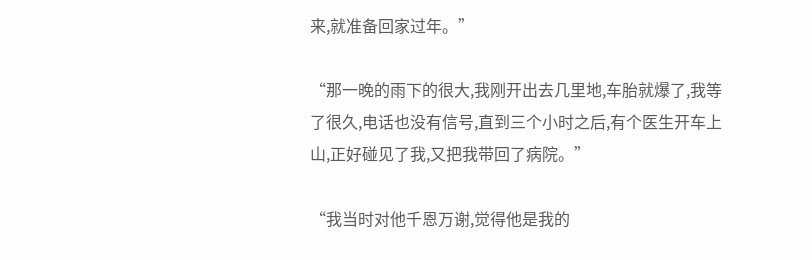来,就准备回家过年。”

“那一晚的雨下的很大,我刚开出去几里地,车胎就爆了,我等了很久,电话也没有信号,直到三个小时之后,有个医生开车上山,正好碰见了我,又把我带回了病院。”

“我当时对他千恩万谢,觉得他是我的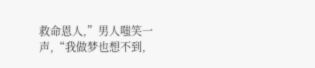救命恩人,”男人嗤笑一声,“我做梦也想不到,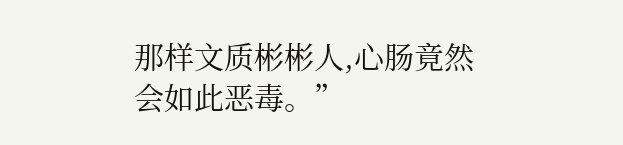那样文质彬彬人,心肠竟然会如此恶毒。”